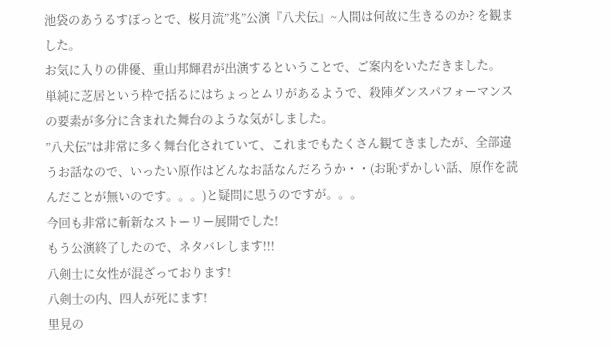池袋のあうるすぽっとで、桜月流”兆”公演『八犬伝』~人間は何故に生きるのか? を観ました。
お気に入りの俳優、重山邦輝君が出演するということで、ご案内をいただきました。
単純に芝居という枠で括るにはちょっとムリがあるようで、殺陣ダンスパフォーマンスの要素が多分に含まれた舞台のような気がしました。
”八犬伝”は非常に多く舞台化されていて、これまでもたくさん観てきましたが、全部違うお話なので、いったい原作はどんなお話なんだろうか・・(お恥ずかしい話、原作を読んだことが無いのです。。。)と疑問に思うのですが。。。
今回も非常に斬新なストーリー展開でした!
もう公演終了したので、ネタバレします!!!
八剣士に女性が混ざっております!
八剣士の内、四人が死にます!
里見の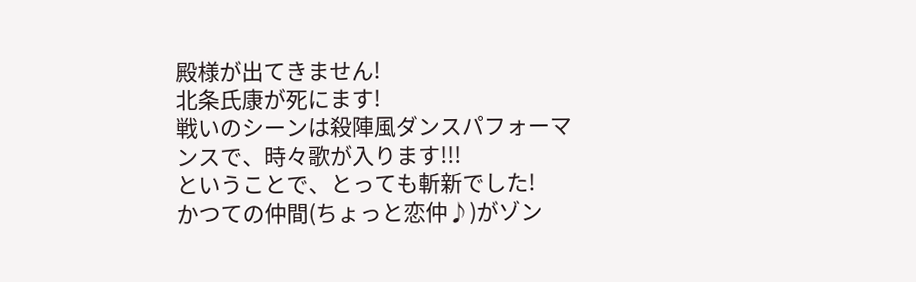殿様が出てきません!
北条氏康が死にます!
戦いのシーンは殺陣風ダンスパフォーマンスで、時々歌が入ります!!!
ということで、とっても斬新でした!
かつての仲間(ちょっと恋仲♪)がゾン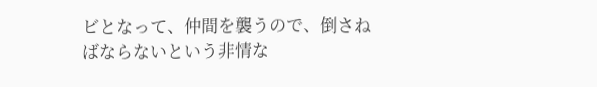ビとなって、仲間を襲うので、倒さねばならないという非情な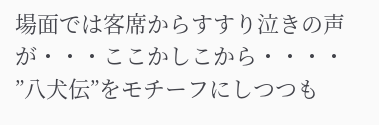場面では客席からすすり泣きの声が・・・ここかしこから・・・・
”八犬伝”をモチーフにしつつも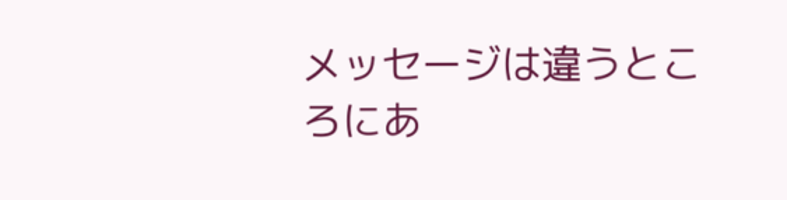メッセージは違うところにあ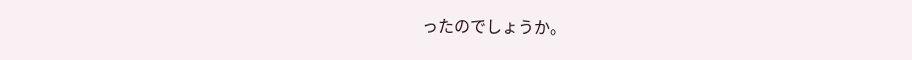ったのでしょうか。